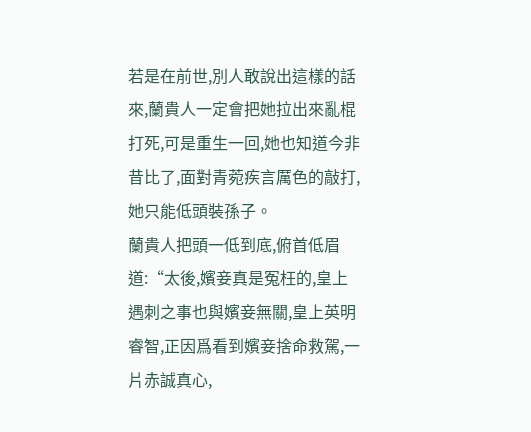若是在前世,別人敢說出這樣的話來,蘭貴人一定會把她拉出來亂棍打死,可是重生一回,她也知道今非昔比了,面對青菀疾言厲色的敲打,她只能低頭裝孫子。
蘭貴人把頭一低到底,俯首低眉道:“太後,嬪妾真是冤枉的,皇上遇刺之事也與嬪妾無關,皇上英明睿智,正因爲看到嬪妾捨命救駕,一片赤誠真心,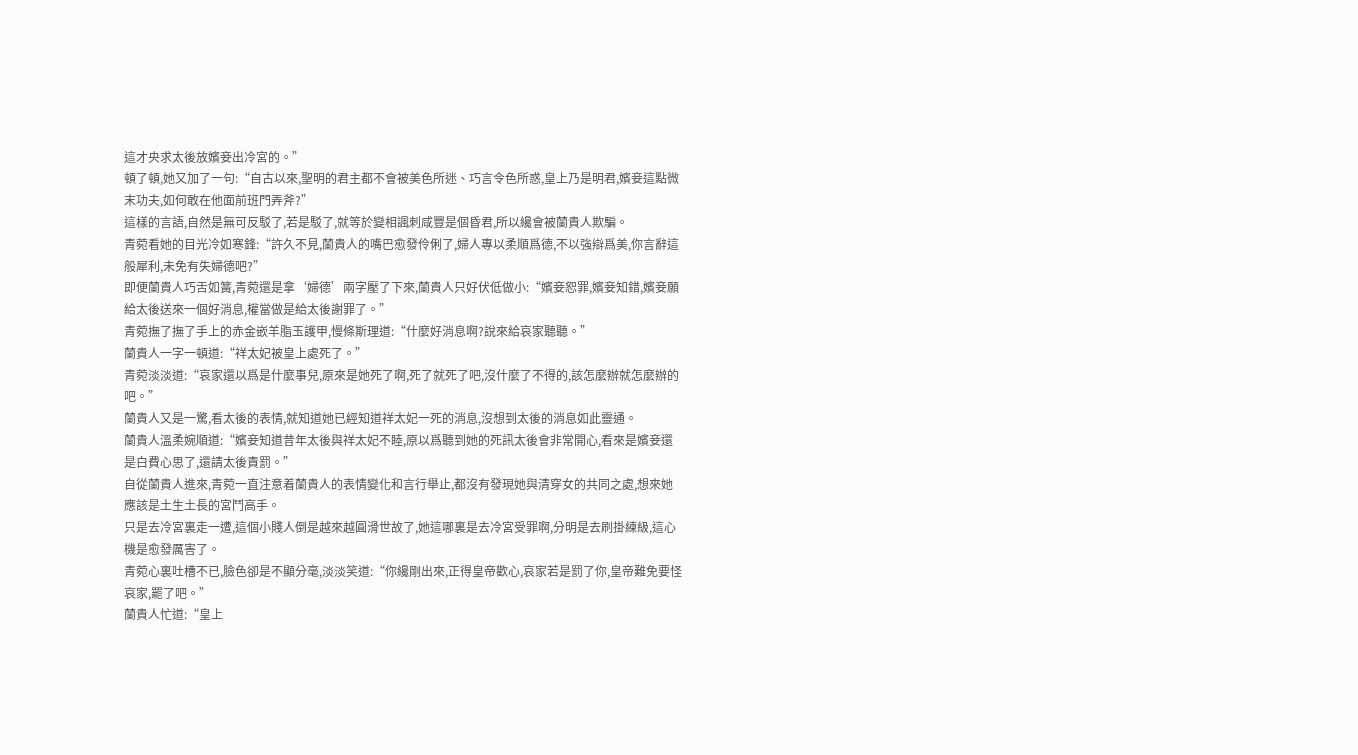這才央求太後放嬪妾出冷宮的。”
頓了頓,她又加了一句:“自古以來,聖明的君主都不會被美色所迷、巧言令色所惑,皇上乃是明君,嬪妾這點微末功夫,如何敢在他面前班門弄斧?”
這樣的言語,自然是無可反駁了,若是駁了,就等於變相諷刺咸豐是個昏君,所以纔會被蘭貴人欺騙。
青菀看她的目光冷如寒鋒:“許久不見,蘭貴人的嘴巴愈發伶俐了,婦人專以柔順爲德,不以強辯爲美,你言辭這般犀利,未免有失婦德吧?”
即便蘭貴人巧舌如簧,青菀還是拿‘婦德’兩字壓了下來,蘭貴人只好伏低做小:“嬪妾恕罪,嬪妾知錯,嬪妾願給太後送來一個好消息,權當做是給太後謝罪了。”
青菀撫了撫了手上的赤金嵌羊脂玉護甲,慢條斯理道:“什麼好消息啊?說來給哀家聽聽。”
蘭貴人一字一頓道:“祥太妃被皇上處死了。”
青菀淡淡道:“哀家還以爲是什麼事兒,原來是她死了啊,死了就死了吧,沒什麼了不得的,該怎麼辦就怎麼辦的吧。”
蘭貴人又是一驚,看太後的表情,就知道她已經知道祥太妃一死的消息,沒想到太後的消息如此靈通。
蘭貴人溫柔婉順道:“嬪妾知道昔年太後與祥太妃不睦,原以爲聽到她的死訊太後會非常開心,看來是嬪妾還是白費心思了,還請太後責罰。”
自從蘭貴人進來,青菀一直注意着蘭貴人的表情變化和言行舉止,都沒有發現她與清穿女的共同之處,想來她應該是土生土長的宮鬥高手。
只是去冷宮裏走一遭,這個小賤人倒是越來越圓滑世故了,她這哪裏是去冷宮受罪啊,分明是去刷掛練級,這心機是愈發厲害了。
青菀心裏吐槽不已,臉色卻是不顯分毫,淡淡笑道:“你纔剛出來,正得皇帝歡心,哀家若是罰了你,皇帝難免要怪哀家,罷了吧。”
蘭貴人忙道:“皇上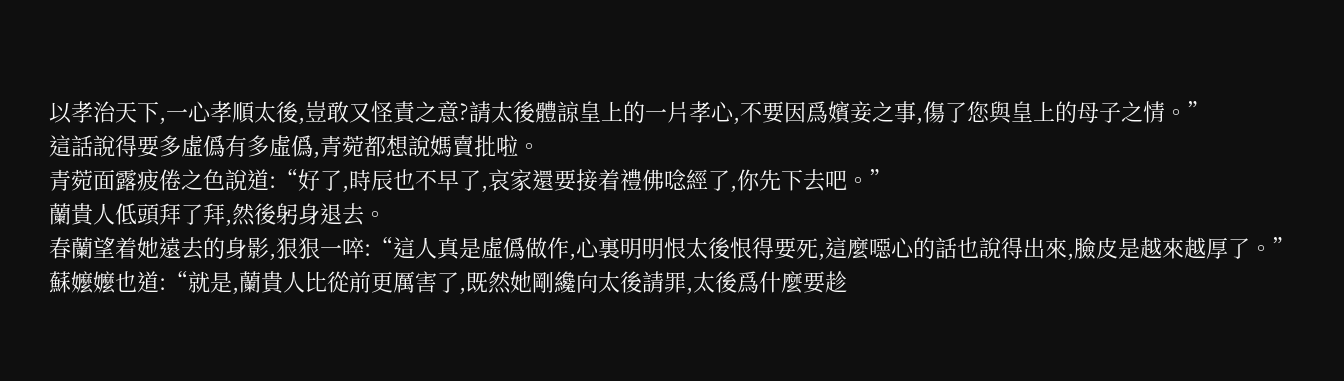以孝治天下,一心孝順太後,豈敢又怪責之意?請太後體諒皇上的一片孝心,不要因爲嬪妾之事,傷了您與皇上的母子之情。”
這話說得要多虛僞有多虛僞,青菀都想說媽賣批啦。
青菀面露疲倦之色說道:“好了,時辰也不早了,哀家還要接着禮佛唸經了,你先下去吧。”
蘭貴人低頭拜了拜,然後躬身退去。
春蘭望着她遠去的身影,狠狠一啐:“這人真是虛僞做作,心裏明明恨太後恨得要死,這麼噁心的話也說得出來,臉皮是越來越厚了。”
蘇嬤嬤也道:“就是,蘭貴人比從前更厲害了,既然她剛纔向太後請罪,太後爲什麼要趁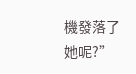機發落了她呢?”